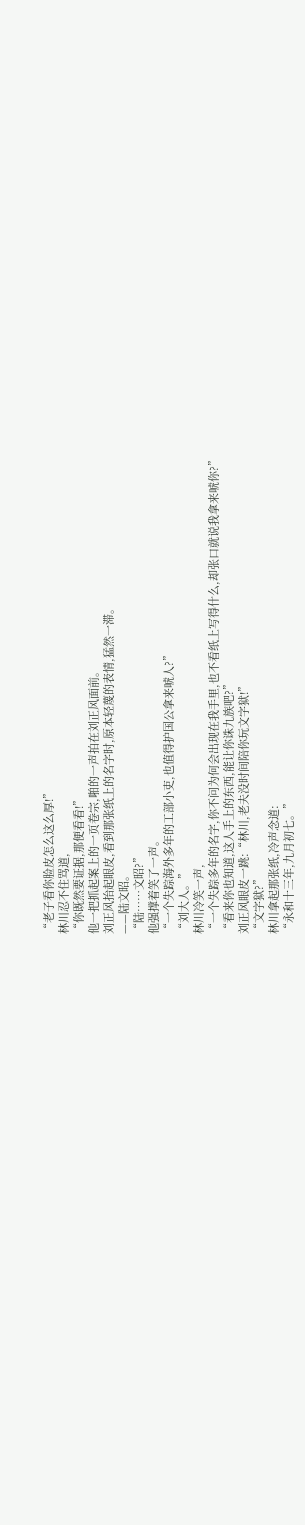“老子看你脸皮怎么这么厚!”
林川忍不住骂道,
“你既然要证据,那便看看!”
他一把抓起案上的一页卷宗,啪的一声拍在刘正风面前。
刘正风抬起眼皮,看到那张纸上的名字时,原本轻蔑的表情,猛然一滞。
——陆文昭。
“陆……文昭?”
他强撑着笑了一声。
“一个失踪海外多年的工部小吏,也值得护国公拿来唬人?”
“刘大人。”
林川冷笑一声,
“一个失踪多年的名字,你不问为何会出现在我手里,也不看纸上写得什么,却张口就说我拿来唬你?”
“看来你也知道,这人手上的东西,能让你诛九族吧?”
刘正风眼皮一跳:“林川,老夫没时间陪你玩文字狱!”
“文字狱?”
林川拿起那张纸,冷声念道:
“永和十三年,九月初七。”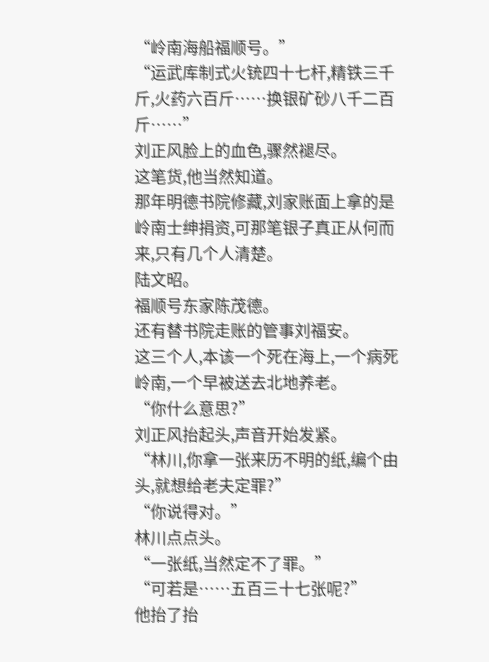“岭南海船福顺号。”
“运武库制式火铳四十七杆,精铁三千斤,火药六百斤……换银矿砂八千二百斤……”
刘正风脸上的血色,骤然褪尽。
这笔货,他当然知道。
那年明德书院修藏,刘家账面上拿的是岭南士绅捐资,可那笔银子真正从何而来,只有几个人清楚。
陆文昭。
福顺号东家陈茂德。
还有替书院走账的管事刘福安。
这三个人,本该一个死在海上,一个病死岭南,一个早被送去北地养老。
“你什么意思?”
刘正风抬起头,声音开始发紧。
“林川,你拿一张来历不明的纸,编个由头,就想给老夫定罪?”
“你说得对。”
林川点点头。
“一张纸,当然定不了罪。”
“可若是……五百三十七张呢?”
他抬了抬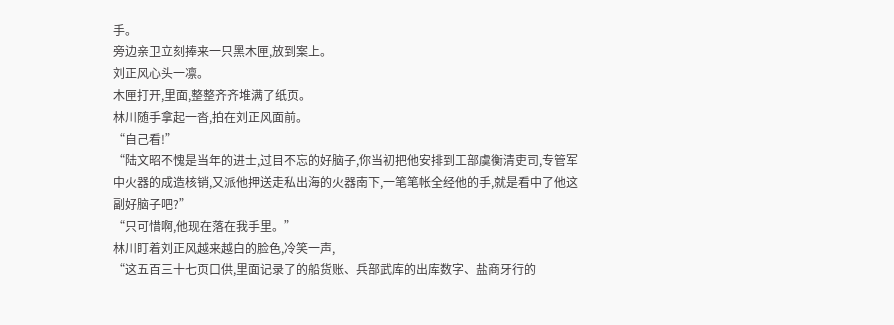手。
旁边亲卫立刻捧来一只黑木匣,放到案上。
刘正风心头一凛。
木匣打开,里面,整整齐齐堆满了纸页。
林川随手拿起一沓,拍在刘正风面前。
“自己看!”
“陆文昭不愧是当年的进士,过目不忘的好脑子,你当初把他安排到工部虞衡清吏司,专管军中火器的成造核销,又派他押送走私出海的火器南下,一笔笔帐全经他的手,就是看中了他这副好脑子吧?”
“只可惜啊,他现在落在我手里。”
林川盯着刘正风越来越白的脸色,冷笑一声,
“这五百三十七页口供,里面记录了的船货账、兵部武库的出库数字、盐商牙行的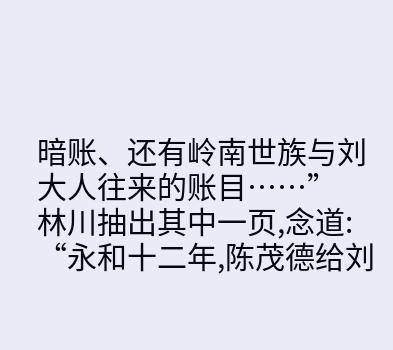暗账、还有岭南世族与刘大人往来的账目……”
林川抽出其中一页,念道:
“永和十二年,陈茂德给刘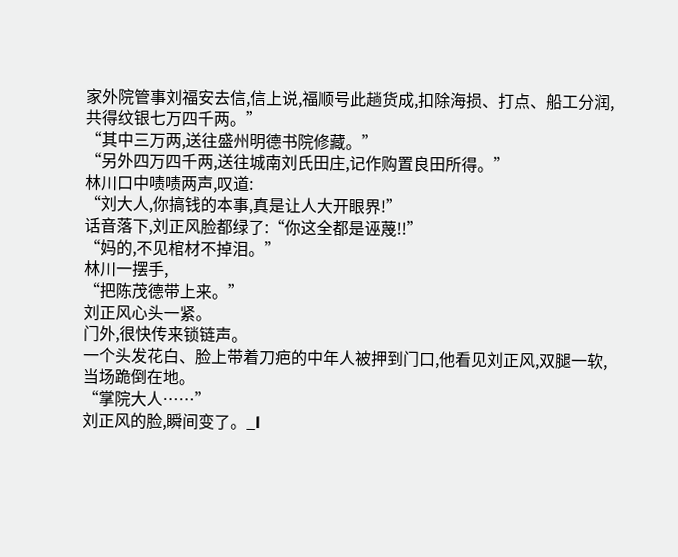家外院管事刘福安去信,信上说,福顺号此趟货成,扣除海损、打点、船工分润,共得纹银七万四千两。”
“其中三万两,送往盛州明德书院修藏。”
“另外四万四千两,送往城南刘氏田庄,记作购置良田所得。”
林川口中啧啧两声,叹道:
“刘大人,你搞钱的本事,真是让人大开眼界!”
话音落下,刘正风脸都绿了:“你这全都是诬蔑!!”
“妈的,不见棺材不掉泪。”
林川一摆手,
“把陈茂德带上来。”
刘正风心头一紧。
门外,很快传来锁链声。
一个头发花白、脸上带着刀疤的中年人被押到门口,他看见刘正风,双腿一软,当场跪倒在地。
“掌院大人……”
刘正风的脸,瞬间变了。_l